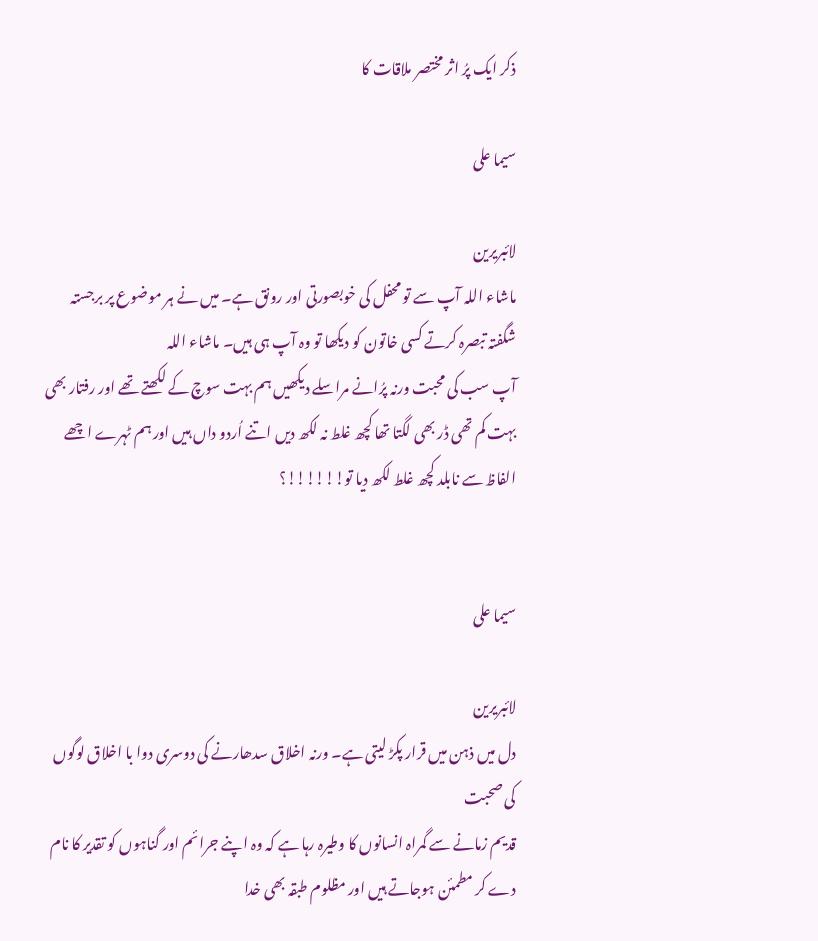ذکر ایک پرُ اثر مختصر ملاقات کا

سیما علی

لائبریرین
ماشاء اللہ آپ سے تو محفل کی خوبصورتی اور رونق ہے۔ میں نے ہر موضوع پر برجستہ شگفتہ تبصرہ کرتے کسی خاتون کو دیکھا تو وہ آپ ہی ہیں۔ ماشاء اللہ
آپ سب کی محبت ورنہ پرُانے مراسلے دیکھیں ہم بہت سوچ کے لکھتے تھے اور رفتار بھی بہت کم تھی ڈر بھی لگتا تھا کچھ غلط نہ لکھ دیں اتنے اُردو داں ہیں اور ہم ٹہرے اچھے الفاظ سے نابلد کچھ غلط لکھ دیا تو!!!!!!؟


سیما علی

لائبریرین
دل میں ذہن میں قرار پکڑ لیتی ہے۔ ورنہ اخلاق سدھارنے کی دوسری دوا با اخلاق لوگوں کی صحبت
قدیم زمانے سے گمراہ انسانوں کا وطیرہ رہا ہے کہ وہ اپنے جرائم اور گناہوں کو تقدیر کا نام دے کر مطمئن ہوجاتے ہیں اور مظلوم طبقہ بھی خدا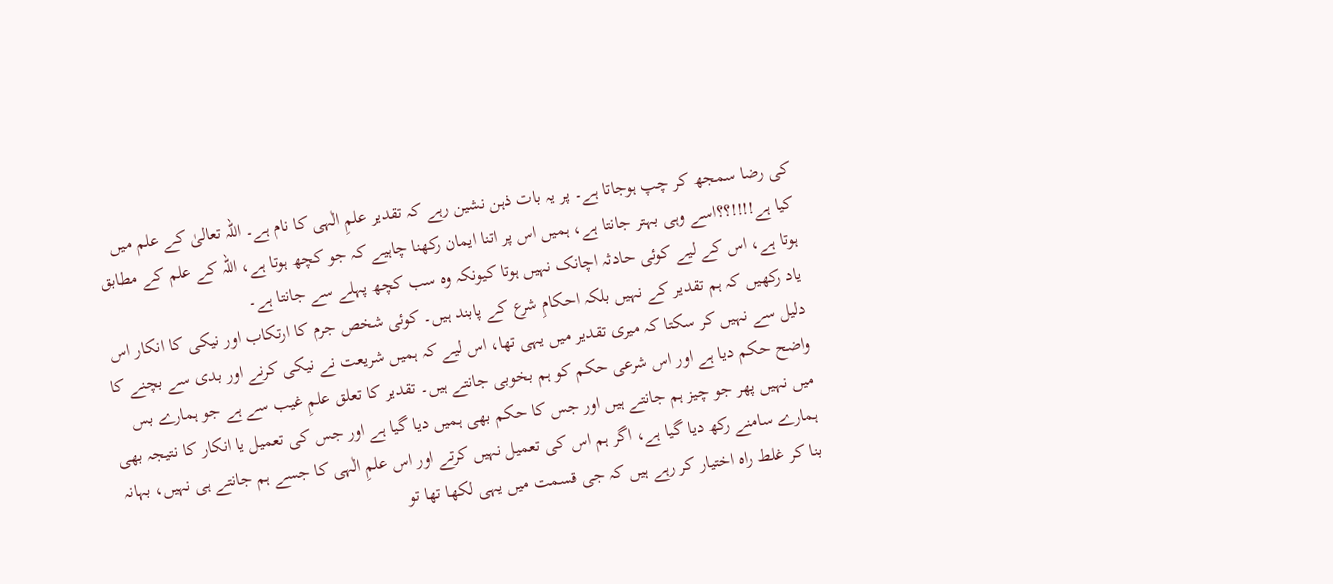کی رضا سمجھ کر چپ ہوجاتا ہے۔ پر یہ بات ذہن نشین رہے کہ تقدیر علمِ الٰہی کا نام ہے۔ اللہ تعالیٰ کے علم میں کیا ہے!!!!؟؟اسے وہی بہتر جانتا ہے، ہمیں اس پر اتنا ایمان رکھنا چاہیے کہ جو کچھ ہوتا ہے، اللہ کے علم کے مطابق ہوتا ہے، اس کے لیے کوئی حادثہ اچانک نہیں ہوتا کیونکہ وہ سب کچھ پہلے سے جانتا ہے۔
یاد رکھیں کہ ہم تقدیر کے نہیں بلکہ احکامِ شرع کے پابند ہیں۔ کوئی شخص جرم کا ارتکاب اور نیکی کا انکار اس دلیل سے نہیں کر سکتا کہ میری تقدیر میں یہی تھا، اس لیے کہ ہمیں شریعت نے نیکی کرنے اور بدی سے بچنے کا واضح حکم دیا ہے اور اس شرعی حکم کو ہم بخوبی جانتے ہیں۔ تقدیر کا تعلق علمِ غیب سے ہے جو ہمارے بس میں نہیں پھر جو چیز ہم جانتے ہیں اور جس کا حکم بھی ہمیں دیا گیا ہے اور جس کی تعمیل یا انکار کا نتیجہ بھی ہمارے سامنے رکھ دیا گیا ہے، اگر ہم اس کی تعمیل نہیں کرتے اور اس علمِ الٰہی کا جسے ہم جانتے ہی نہیں، بہانہ بنا کر غلط راہ اختیار کر رہے ہیں کہ جی قسمت میں یہی لکھا تھا تو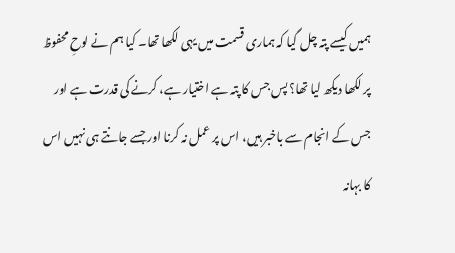ہمیں کیسے پتہ چل گیا کہ ہماری قسمت میں یہی لکھا تھا۔ کیا ہم نے لوحِ محفوظ پر لکھا دیکھ لیا تھا؟ پس جس کا پتہ ہے اختیار ہے، کرنے کی قدرت ہے اور جس کے انجام سے باخبر ہیں، اس پر عمل نہ کرنا اور جسے جانتے ہی نہیں اس کا بہانہ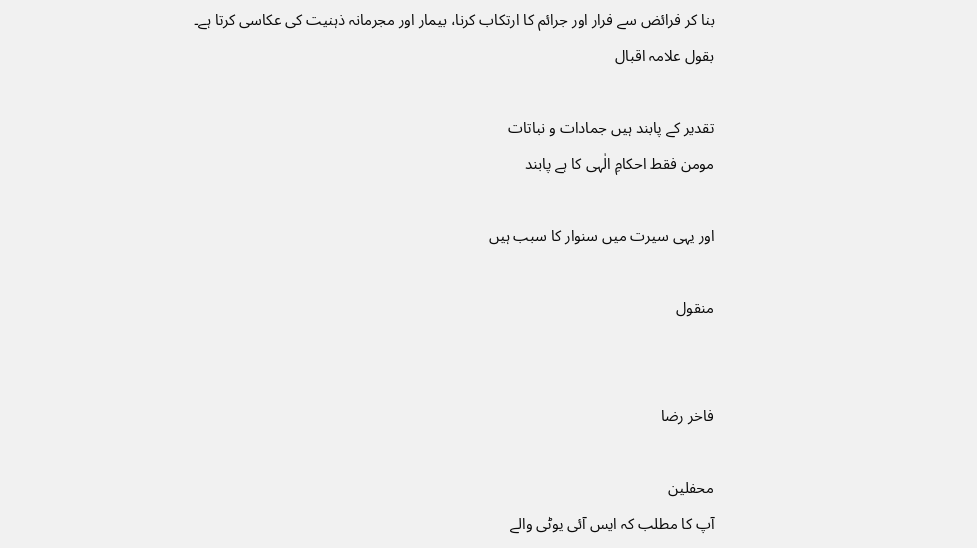بنا کر فرائض سے فرار اور جرائم کا ارتکاب کرنا، بیمار اور مجرمانہ ذہنیت کی عکاسی کرتا ہے۔
بقول علامہ اقبال

تقدیر کے پابند ہیں جمادات و نباتات
مومن فقط احکامِ الٰہی کا ہے پابند

اور یہی سیرت میں سنوار کا سبب ہیں

منقول


فاخر رضا

محفلین
آپ کا مطلب کہ ایس آئی یوٹی والے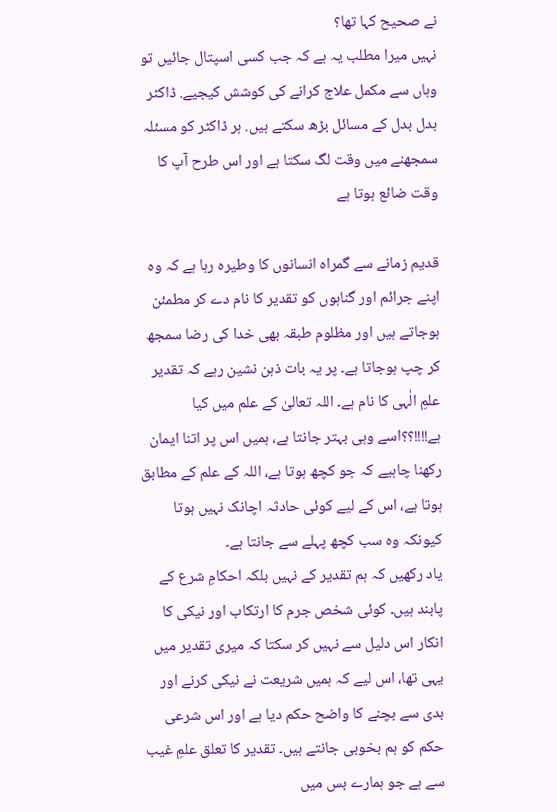نے صحیح کہا تھا؟
نہیں میرا مطلب یہ ہے کہ جب کسی اسپتال جائیں تو وہاں سے مکمل علاج کرانے کی کوشش کیجیے. ڈاکٹر بدل بدل کے مسائل بڑھ سکتے ہیں. ہر ڈاکٹر کو مسئلہ سمجھنے میں وقت لگ سکتا ہے اور اس طرح آپ کا وقت ضائع ہوتا ہے

قدیم زمانے سے گمراہ انسانوں کا وطیرہ رہا ہے کہ وہ اپنے جرائم اور گناہوں کو تقدیر کا نام دے کر مطمئن ہوجاتے ہیں اور مظلوم طبقہ بھی خدا کی رضا سمجھ کر چپ ہوجاتا ہے۔ پر یہ بات ذہن نشین رہے کہ تقدیر علمِ الٰہی کا نام ہے۔ اللہ تعالیٰ کے علم میں کیا ہے!!!!؟؟اسے وہی بہتر جانتا ہے، ہمیں اس پر اتنا ایمان رکھنا چاہیے کہ جو کچھ ہوتا ہے، اللہ کے علم کے مطابق ہوتا ہے، اس کے لیے کوئی حادثہ اچانک نہیں ہوتا کیونکہ وہ سب کچھ پہلے سے جانتا ہے۔
یاد رکھیں کہ ہم تقدیر کے نہیں بلکہ احکامِ شرع کے پابند ہیں۔ کوئی شخص جرم کا ارتکاب اور نیکی کا انکار اس دلیل سے نہیں کر سکتا کہ میری تقدیر میں یہی تھا، اس لیے کہ ہمیں شریعت نے نیکی کرنے اور بدی سے بچنے کا واضح حکم دیا ہے اور اس شرعی حکم کو ہم بخوبی جانتے ہیں۔ تقدیر کا تعلق علمِ غیب سے ہے جو ہمارے بس میں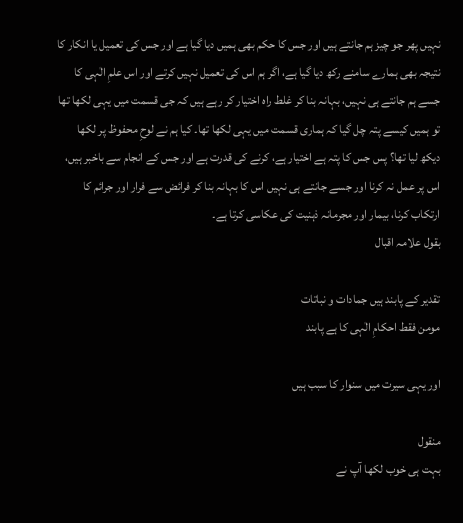نہیں پھر جو چیز ہم جانتے ہیں اور جس کا حکم بھی ہمیں دیا گیا ہے اور جس کی تعمیل یا انکار کا نتیجہ بھی ہمارے سامنے رکھ دیا گیا ہے، اگر ہم اس کی تعمیل نہیں کرتے اور اس علمِ الٰہی کا جسے ہم جانتے ہی نہیں، بہانہ بنا کر غلط راہ اختیار کر رہے ہیں کہ جی قسمت میں یہی لکھا تھا تو ہمیں کیسے پتہ چل گیا کہ ہماری قسمت میں یہی لکھا تھا۔ کیا ہم نے لوحِ محفوظ پر لکھا دیکھ لیا تھا؟ پس جس کا پتہ ہے اختیار ہے، کرنے کی قدرت ہے اور جس کے انجام سے باخبر ہیں، اس پر عمل نہ کرنا اور جسے جانتے ہی نہیں اس کا بہانہ بنا کر فرائض سے فرار اور جرائم کا ارتکاب کرنا، بیمار اور مجرمانہ ذہنیت کی عکاسی کرتا ہے۔
بقول علامہ اقبال

تقدیر کے پابند ہیں جمادات و نباتات
مومن فقط احکامِ الٰہی کا ہے پابند

اور یہی سیرت میں سنوار کا سبب ہیں

منقول
بہت ہی خوب لکھا آپ نے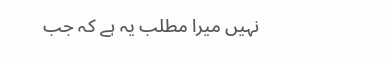نہیں میرا مطلب یہ ہے کہ جب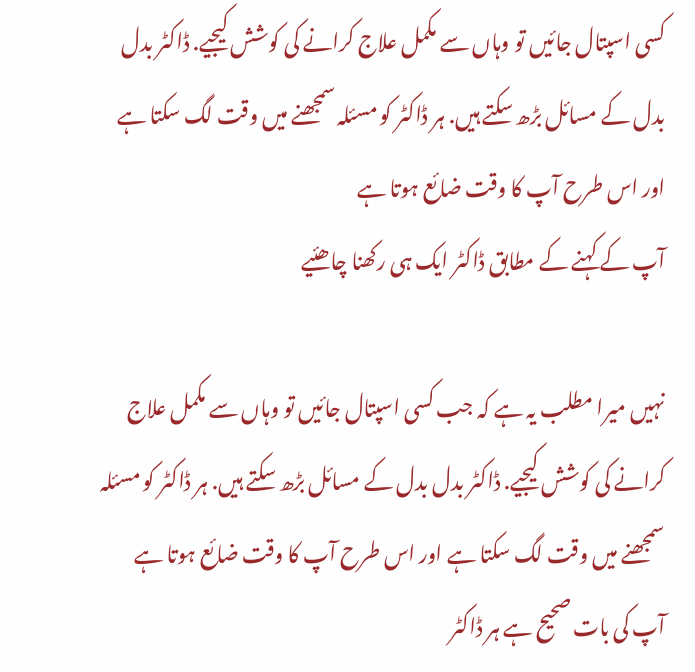کسی اسپتال جائیں تو وہاں سے مکمل علاج کرانے کی کوشش کیجیے. ڈاکٹر بدل بدل کے مسائل بڑھ سکتے ہیں. ہر ڈاکٹر کو مسئلہ سمجھنے میں وقت لگ سکتا ہے اور اس طرح آپ کا وقت ضائع ہوتا ہے
آپ کے کہنے کے مطابق ڈاکٹر ایک ہی رکھنا چاھئیے

نہیں میرا مطلب یہ ہے کہ جب کسی اسپتال جائیں تو وہاں سے مکمل علاج کرانے کی کوشش کیجیے. ڈاکٹر بدل بدل کے مسائل بڑھ سکتے ہیں. ہر ڈاکٹر کو مسئلہ سمجھنے میں وقت لگ سکتا ہے اور اس طرح آپ کا وقت ضائع ہوتا ہے
آپ کی بات صحیح ہے ہر ڈاکٹر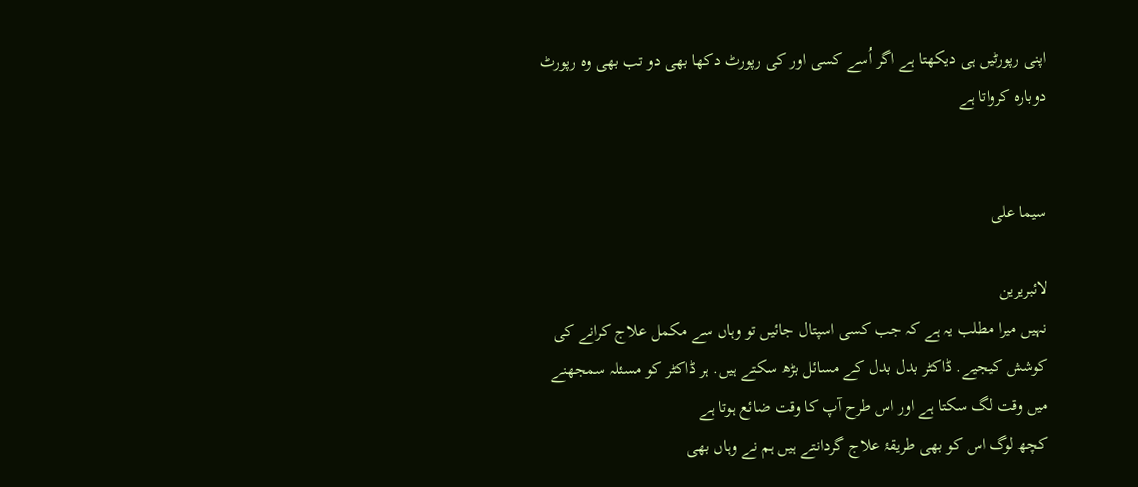اپنی رپورٹیں ہی دیکھتا ہے اگر اُسے کسی اور کی رپورٹ دکھا بھی دو تب بھی وہ رپورٹ دوبارہ کرواتا ہے


سیما علی

لائبریرین
نہیں میرا مطلب یہ ہے کہ جب کسی اسپتال جائیں تو وہاں سے مکمل علاج کرانے کی کوشش کیجیے. ڈاکٹر بدل بدل کے مسائل بڑھ سکتے ہیں. ہر ڈاکٹر کو مسئلہ سمجھنے میں وقت لگ سکتا ہے اور اس طرح آپ کا وقت ضائع ہوتا ہے
کچھ لوگ اس کو بھی طریقۂ علاج گردانتے ہیں ہم نے وہاں بھی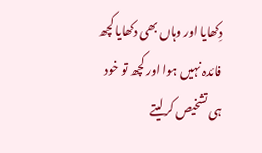دِکھایا اور وہاں بھی دکھایا کچھ فائدہ نہیں ہوا اور کچھ تو خود ہی تشخیص کرلیتے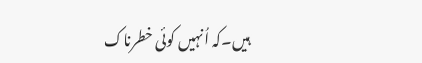ہیں۔کہ اُنہیں کوئی خطرناک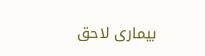بیماری لاحق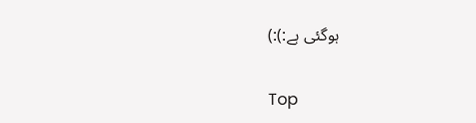ہوگئی ہے:):)

Top